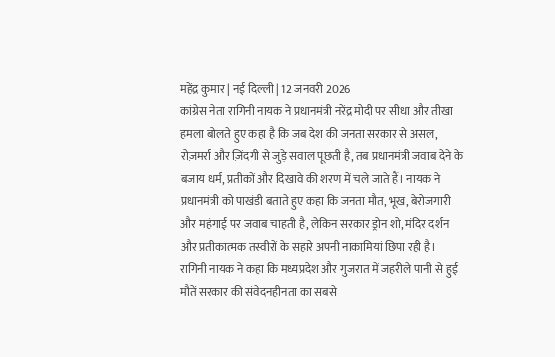महेंद्र कुमार | नई दिल्ली | 12 जनवरी 2026
कांग्रेस नेता रागिनी नायक ने प्रधानमंत्री नरेंद्र मोदी पर सीधा और तीखा हमला बोलते हुए कहा है कि जब देश की जनता सरकार से असल, रोज़मर्रा और ज़िंदगी से जुड़े सवाल पूछती है, तब प्रधानमंत्री जवाब देने के बजाय धर्म, प्रतीकों और दिखावे की शरण में चले जाते हैं। नायक ने प्रधानमंत्री को पाखंडी बताते हुए कहा कि जनता मौत, भूख, बेरोजगारी और महंगाई पर जवाब चाहती है, लेकिन सरकार ड्रोन शो, मंदिर दर्शन और प्रतीकात्मक तस्वीरों के सहारे अपनी नाकामियां छिपा रही है।
रागिनी नायक ने कहा कि मध्यप्रदेश और गुजरात में जहरीले पानी से हुई मौतें सरकार की संवेदनहीनता का सबसे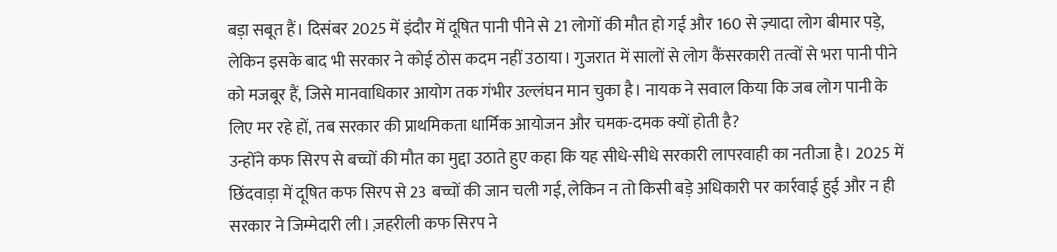बड़ा सबूत हैं। दिसंबर 2025 में इंदौर में दूषित पानी पीने से 21 लोगों की मौत हो गई और 160 से ज़्यादा लोग बीमार पड़े, लेकिन इसके बाद भी सरकार ने कोई ठोस कदम नहीं उठाया। गुजरात में सालों से लोग कैंसरकारी तत्वों से भरा पानी पीने को मजबूर हैं, जिसे मानवाधिकार आयोग तक गंभीर उल्लंघन मान चुका है। नायक ने सवाल किया कि जब लोग पानी के लिए मर रहे हों, तब सरकार की प्राथमिकता धार्मिक आयोजन और चमक-दमक क्यों होती है?
उन्होंने कफ सिरप से बच्चों की मौत का मुद्दा उठाते हुए कहा कि यह सीधे-सीधे सरकारी लापरवाही का नतीजा है। 2025 में छिंदवाड़ा में दूषित कफ सिरप से 23 बच्चों की जान चली गई, लेकिन न तो किसी बड़े अधिकारी पर कार्रवाई हुई और न ही सरकार ने जिम्मेदारी ली। ज़हरीली कफ सिरप ने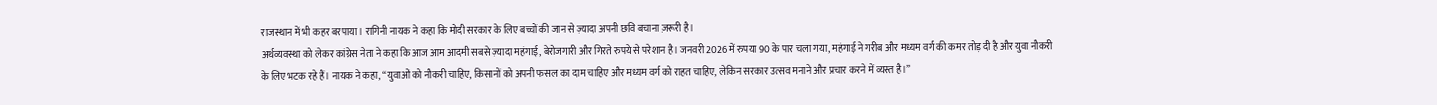राजस्थान में भी कहर बरपाया। रागिनी नायक ने कहा कि मोदी सरकार के लिए बच्चों की जान से ज़्यादा अपनी छवि बचाना ज़रूरी है।
अर्थव्यवस्था को लेकर कांग्रेस नेता ने कहा कि आज आम आदमी सबसे ज़्यादा महंगाई, बेरोजगारी और गिरते रुपये से परेशान है। जनवरी 2026 में रुपया 90 के पार चला गया, महंगाई ने गरीब और मध्यम वर्ग की कमर तोड़ दी है और युवा नौकरी के लिए भटक रहे हैं। नायक ने कहा, “युवाओं को नौकरी चाहिए, किसानों को अपनी फसल का दाम चाहिए और मध्यम वर्ग को राहत चाहिए, लेकिन सरकार उत्सव मनाने और प्रचार करने में व्यस्त है।”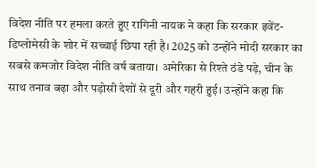विदेश नीति पर हमला करते हुए रागिनी नायक ने कहा कि सरकार इवेंट-डिप्लोमेसी के शोर में सच्चाई छिपा रही है। 2025 को उन्होंने मोदी सरकार का सबसे कमजोर विदेश नीति वर्ष बताया। अमेरिका से रिश्ते ठंडे पड़े, चीन के साथ तनाव बढ़ा और पड़ोसी देशों से दूरी और गहरी हुई। उन्होंने कहा कि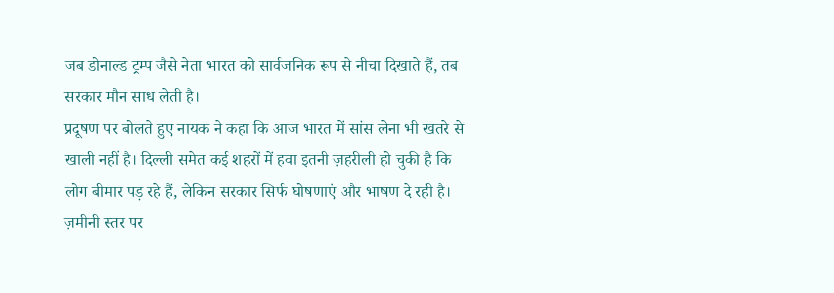जब डोनाल्ड ट्रम्प जैसे नेता भारत को सार्वजनिक रूप से नीचा दिखाते हैं, तब सरकार मौन साध लेती है।
प्रदूषण पर बोलते हुए नायक ने कहा कि आज भारत में सांस लेना भी खतरे से खाली नहीं है। दिल्ली समेत कई शहरों में हवा इतनी ज़हरीली हो चुकी है कि लोग बीमार पड़ रहे हैं, लेकिन सरकार सिर्फ घोषणाएं और भाषण दे रही है। ज़मीनी स्तर पर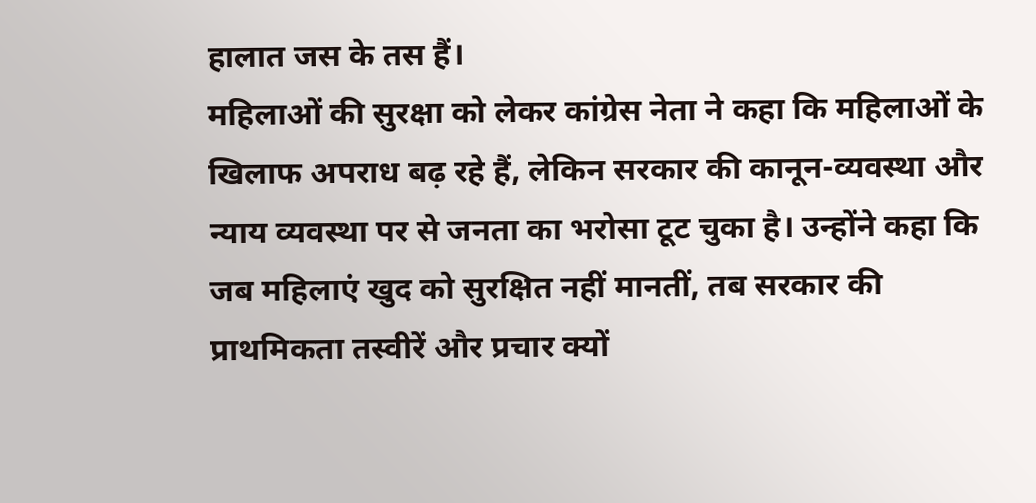हालात जस के तस हैं।
महिलाओं की सुरक्षा को लेकर कांग्रेस नेता ने कहा कि महिलाओं के खिलाफ अपराध बढ़ रहे हैं, लेकिन सरकार की कानून-व्यवस्था और न्याय व्यवस्था पर से जनता का भरोसा टूट चुका है। उन्होंने कहा कि जब महिलाएं खुद को सुरक्षित नहीं मानतीं, तब सरकार की प्राथमिकता तस्वीरें और प्रचार क्यों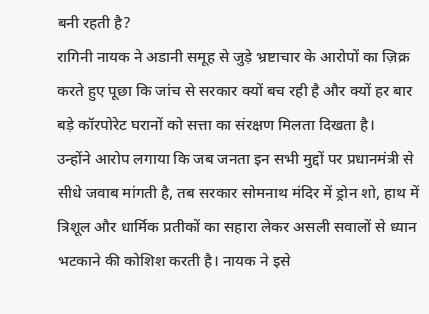बनी रहती है?
रागिनी नायक ने अडानी समूह से जुड़े भ्रष्टाचार के आरोपों का ज़िक्र करते हुए पूछा कि जांच से सरकार क्यों बच रही है और क्यों हर बार बड़े कॉरपोरेट घरानों को सत्ता का संरक्षण मिलता दिखता है।
उन्होंने आरोप लगाया कि जब जनता इन सभी मुद्दों पर प्रधानमंत्री से सीधे जवाब मांगती है, तब सरकार सोमनाथ मंदिर में ड्रोन शो, हाथ में त्रिशूल और धार्मिक प्रतीकों का सहारा लेकर असली सवालों से ध्यान भटकाने की कोशिश करती है। नायक ने इसे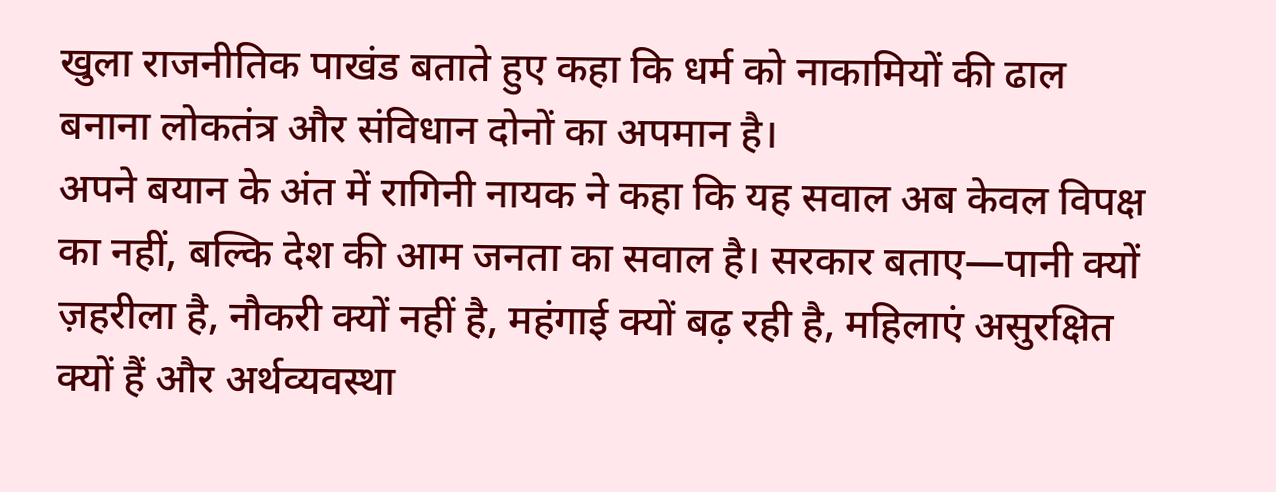खुला राजनीतिक पाखंड बताते हुए कहा कि धर्म को नाकामियों की ढाल बनाना लोकतंत्र और संविधान दोनों का अपमान है।
अपने बयान के अंत में रागिनी नायक ने कहा कि यह सवाल अब केवल विपक्ष का नहीं, बल्कि देश की आम जनता का सवाल है। सरकार बताए—पानी क्यों ज़हरीला है, नौकरी क्यों नहीं है, महंगाई क्यों बढ़ रही है, महिलाएं असुरक्षित क्यों हैं और अर्थव्यवस्था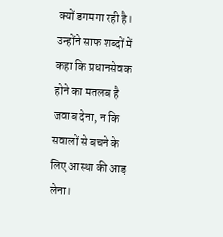क्यों डगमगा रही है। उन्होंने साफ शब्दों में कहा कि प्रधानसेवक होने का मतलब है जवाब देना, न कि सवालों से बचने के लिए आस्था की आड़ लेना।